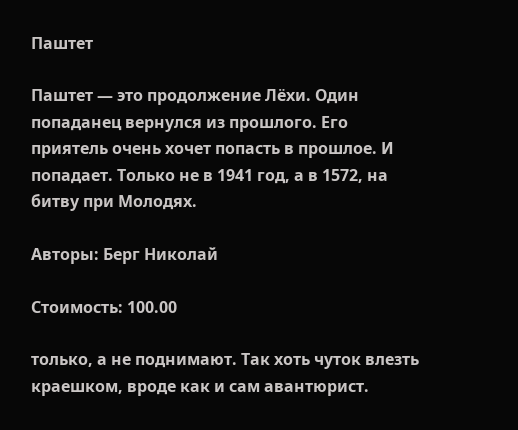Паштет

Паштет — это продолжение Лёхи. Один попаданец вернулся из прошлого. Его приятель очень хочет попасть в прошлое. И попадает. Только не в 1941 год, а в 1572, на битву при Молодях.

Авторы: Берг Николай

Стоимость: 100.00

только, а не поднимают. Так хоть чуток влезть краешком, вроде как и сам авантюрист.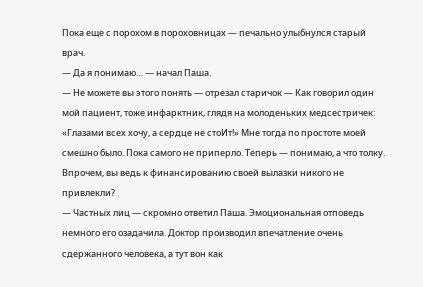Пока еще с порохом в пороховницах — печально улыбнулся старый врач.
— Да я понимаю… — начал Паша.
— Не можете вы этого понять — отрезал старичок — Как говорил один мой пациент, тоже инфарктник, глядя на молоденьких медсестричек: «Глазами всех хочу, а сердце не стоИт!» Мне тогда по простоте моей смешно было. Пока самого не приперло. Теперь — понимаю, а что толку. Впрочем, вы ведь к финансированию своей вылазки никого не привлекли?
— Частных лиц — скромно ответил Паша. Эмоциональная отповедь немного его озадачила. Доктор производил впечатление очень сдержанного человека, а тут вон как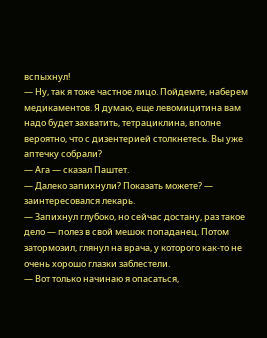вспыхнул!
— Ну, так я тоже частное лицо. Пойдемте, наберем медикаментов. Я думаю, еще левомицитина вам надо будет захватить, тетрациклина, вполне вероятно, что с дизентерией столкнетесь. Вы уже аптечку собрали?
— Ага — сказал Паштет.
— Далеко запихнули? Показать можете? — заинтересовался лекарь.
— Запихнул глубоко, но сейчас достану, раз такое дело — полез в свой мешок попаданец. Потом затормозил, глянул на врача, у которого как-то не очень хорошо глазки заблестели.
— Вот только начинаю я опасаться,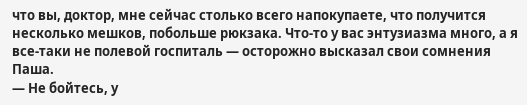что вы, доктор, мне сейчас столько всего напокупаете, что получится несколько мешков, побольше рюкзака. Что-то у вас энтузиазма много, а я все-таки не полевой госпиталь — осторожно высказал свои сомнения Паша.
— Не бойтесь, у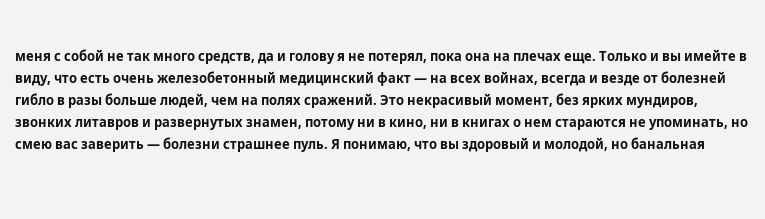меня с собой не так много средств, да и голову я не потерял, пока она на плечах еще. Только и вы имейте в виду, что есть очень железобетонный медицинский факт — на всех войнах, всегда и везде от болезней гибло в разы больше людей, чем на полях сражений. Это некрасивый момент, без ярких мундиров, звонких литавров и развернутых знамен, потому ни в кино, ни в книгах о нем стараются не упоминать, но смею вас заверить — болезни страшнее пуль. Я понимаю, что вы здоровый и молодой, но банальная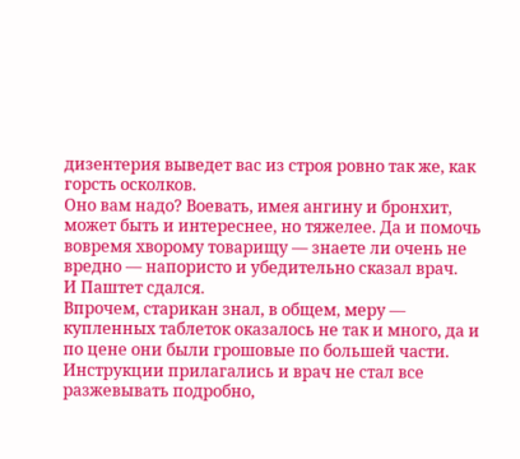дизентерия выведет вас из строя ровно так же, как горсть осколков.
Оно вам надо? Воевать, имея ангину и бронхит, может быть и интереснее, но тяжелее. Да и помочь вовремя хворому товарищу — знаете ли очень не вредно — напористо и убедительно сказал врач.
И Паштет сдался.
Впрочем, старикан знал, в общем, меру — купленных таблеток оказалось не так и много, да и по цене они были грошовые по большей части. Инструкции прилагались и врач не стал все разжевывать подробно,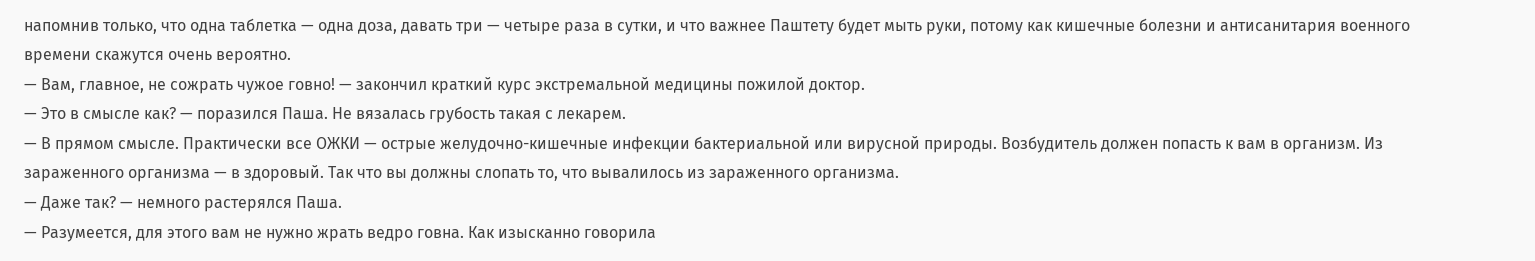напомнив только, что одна таблетка — одна доза, давать три — четыре раза в сутки, и что важнее Паштету будет мыть руки, потому как кишечные болезни и антисанитария военного времени скажутся очень вероятно.
— Вам, главное, не сожрать чужое говно! — закончил краткий курс экстремальной медицины пожилой доктор.
— Это в смысле как? — поразился Паша. Не вязалась грубость такая с лекарем.
— В прямом смысле. Практически все ОЖКИ — острые желудочно-кишечные инфекции бактериальной или вирусной природы. Возбудитель должен попасть к вам в организм. Из зараженного организма — в здоровый. Так что вы должны слопать то, что вывалилось из зараженного организма.
— Даже так? — немного растерялся Паша.
— Разумеется, для этого вам не нужно жрать ведро говна. Как изысканно говорила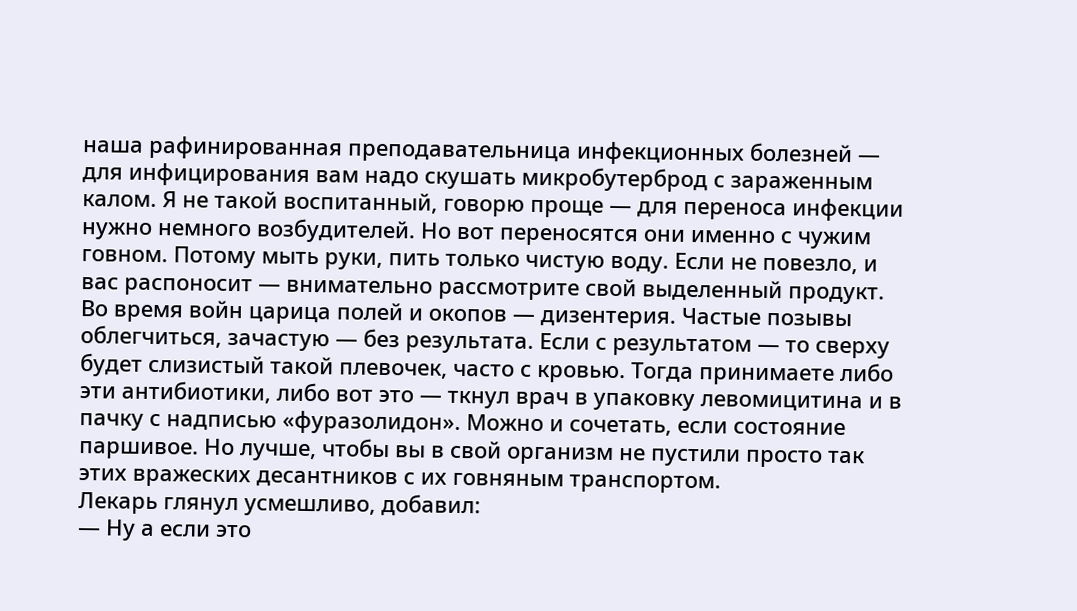наша рафинированная преподавательница инфекционных болезней — для инфицирования вам надо скушать микробутерброд с зараженным калом. Я не такой воспитанный, говорю проще — для переноса инфекции нужно немного возбудителей. Но вот переносятся они именно с чужим говном. Потому мыть руки, пить только чистую воду. Если не повезло, и вас распоносит — внимательно рассмотрите свой выделенный продукт. Во время войн царица полей и окопов — дизентерия. Частые позывы облегчиться, зачастую — без результата. Если с результатом — то сверху будет слизистый такой плевочек, часто с кровью. Тогда принимаете либо эти антибиотики, либо вот это — ткнул врач в упаковку левомицитина и в пачку с надписью «фуразолидон». Можно и сочетать, если состояние паршивое. Но лучше, чтобы вы в свой организм не пустили просто так этих вражеских десантников с их говняным транспортом.
Лекарь глянул усмешливо, добавил:
— Ну а если это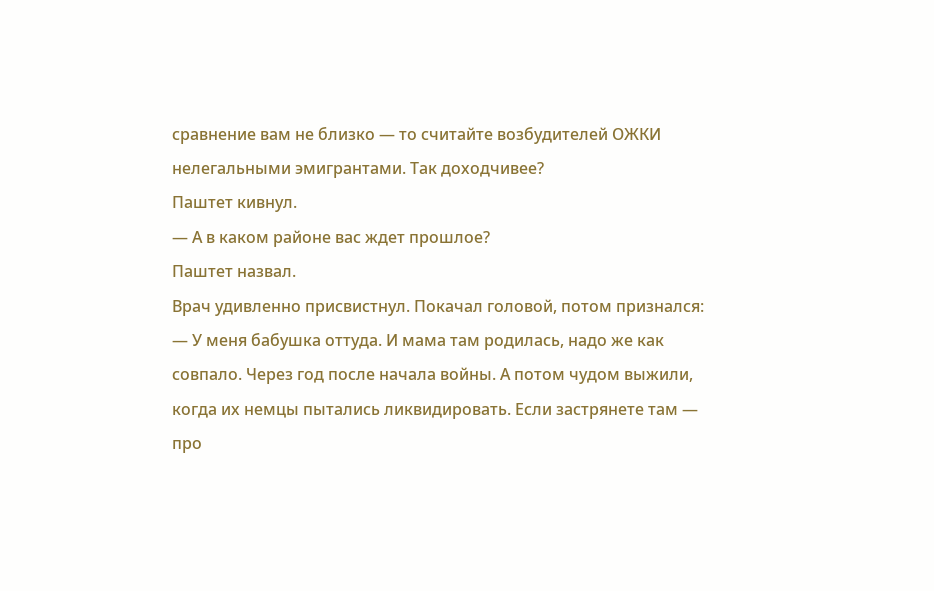сравнение вам не близко — то считайте возбудителей ОЖКИ нелегальными эмигрантами. Так доходчивее?
Паштет кивнул.
— А в каком районе вас ждет прошлое?
Паштет назвал.
Врач удивленно присвистнул. Покачал головой, потом признался:
— У меня бабушка оттуда. И мама там родилась, надо же как совпало. Через год после начала войны. А потом чудом выжили, когда их немцы пытались ликвидировать. Если застрянете там — про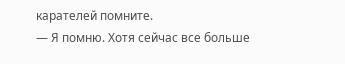карателей помните.
— Я помню. Хотя сейчас все больше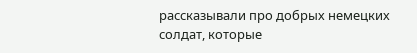рассказывали про добрых немецких солдат, которые